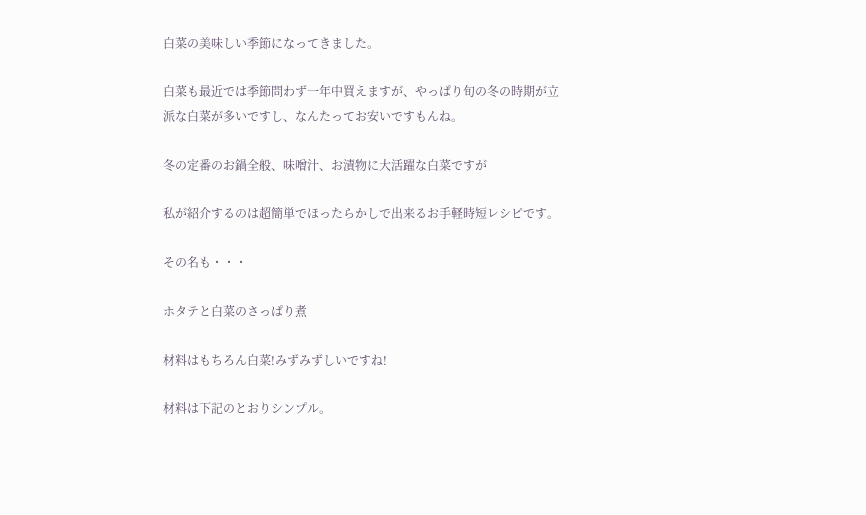白菜の美味しい季節になってきました。

白菜も最近では季節問わず一年中買えますが、やっぱり旬の冬の時期が立派な白菜が多いですし、なんたってお安いですもんね。

冬の定番のお鍋全般、味噌汁、お漬物に大活躍な白菜ですが

私が紹介するのは超簡単でほったらかしで出来るお手軽時短レシピです。

その名も・・・

ホタテと白菜のさっぱり煮

材料はもちろん白菜!みずみずしいですね!

材料は下記のとおりシンプル。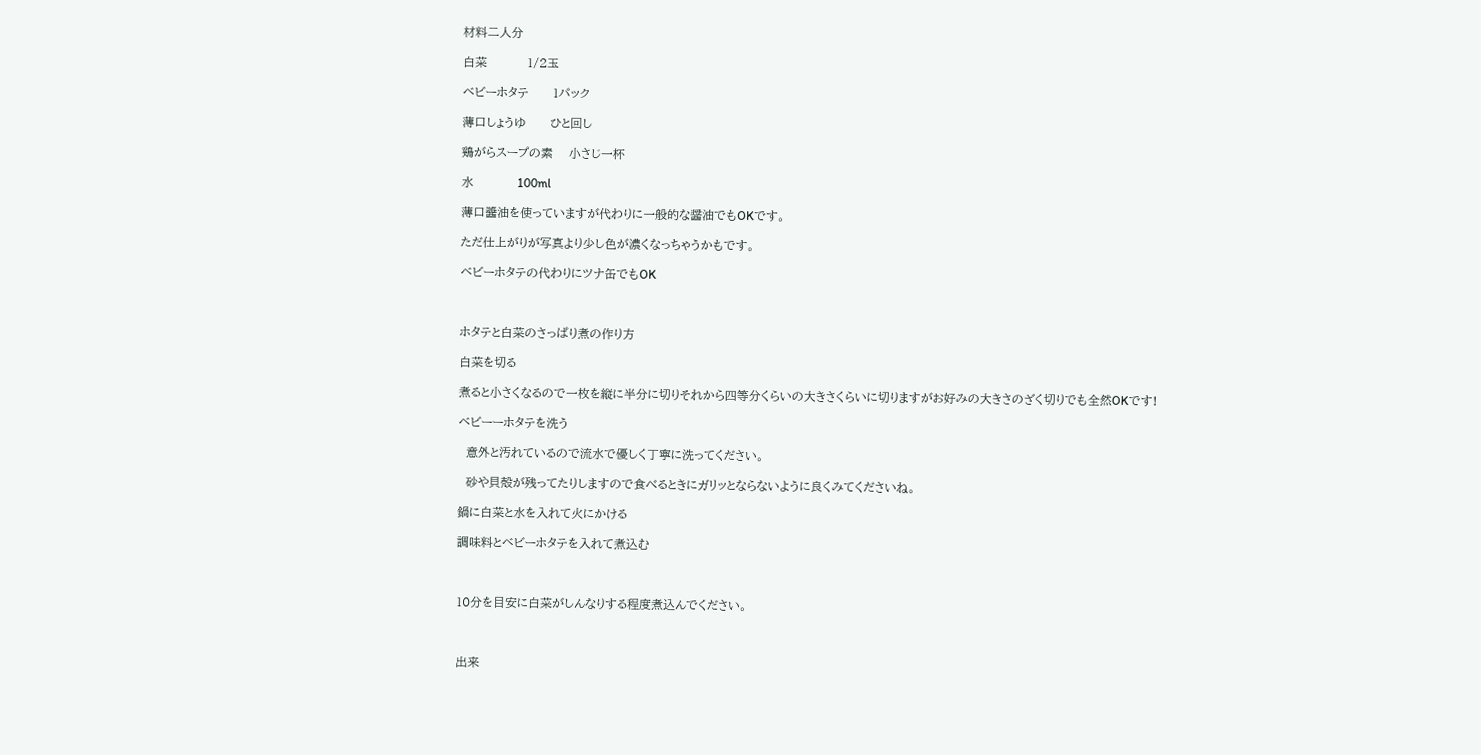材料二人分

白菜          1/2玉

ベビーホタテ      1パック

薄口しょうゆ      ひと回し

鶏がらスープの素    小さじ一杯

水           100ml

薄口醬油を使っていますが代わりに一般的な醤油でもOKです。

ただ仕上がりが写真より少し色が濃くなっちゃうかもです。

ベビーホタテの代わりにツナ缶でもOK



ホタテと白菜のさっぱり煮の作り方

白菜を切る

煮ると小さくなるので一枚を縦に半分に切りそれから四等分くらいの大きさくらいに切りますがお好みの大きさのざく切りでも全然OKです!

ベビーーホタテを洗う

  意外と汚れているので流水で優しく丁寧に洗ってください。

  砂や貝殻が残ってたりしますので食べるときにガリッとならないように良くみてくださいね。

鍋に白菜と水を入れて火にかける

調味料とベビーホタテを入れて煮込む



10分を目安に白菜がしんなりする程度煮込んでください。



出来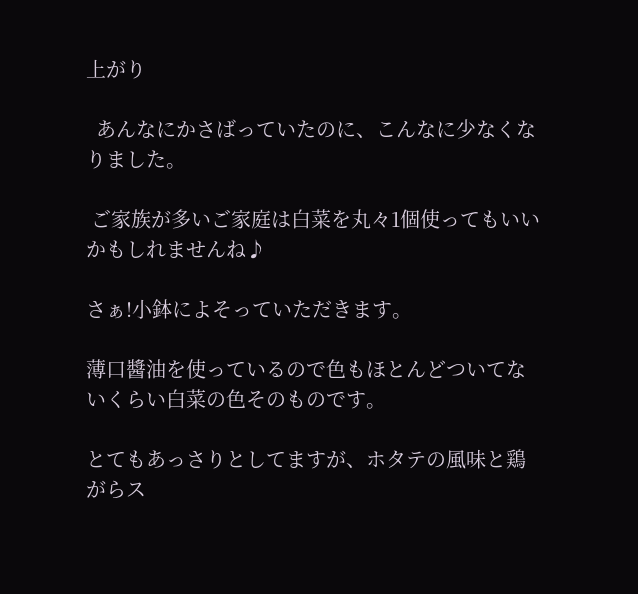上がり

  あんなにかさばっていたのに、こんなに少なくなりました。

 ご家族が多いご家庭は白菜を丸々1個使ってもいいかもしれませんね♪

さぁ!小鉢によそっていただきます。

薄口醬油を使っているので色もほとんどついてないくらい白菜の色そのものです。

とてもあっさりとしてますが、ホタテの風味と鶏がらス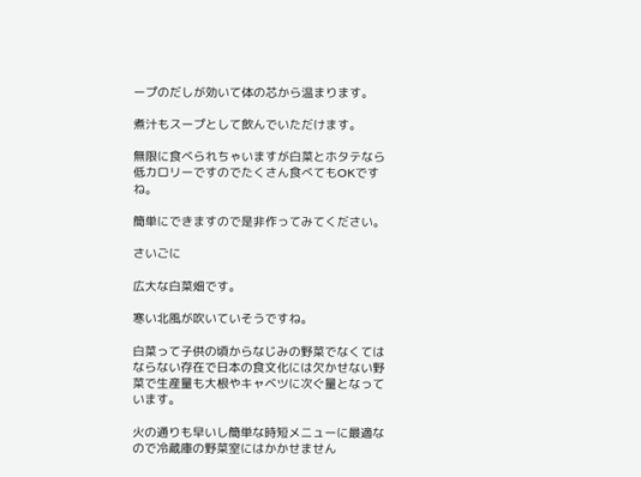ープのだしが効いて体の芯から温まります。

煮汁もスープとして飲んでいただけます。

無限に食べられちゃいますが白菜とホタテなら低カロリーですのでたくさん食べてもOKですね。

簡単にできますので是非作ってみてください。

さいごに

広大な白菜畑です。

寒い北風が吹いていそうですね。

白菜って子供の頃からなじみの野菜でなくてはならない存在で日本の食文化には欠かせない野菜で生産量も大根やキャベツに次ぐ量となっています。

火の通りも早いし簡単な時短メニューに最適なので冷蔵庫の野菜室にはかかせません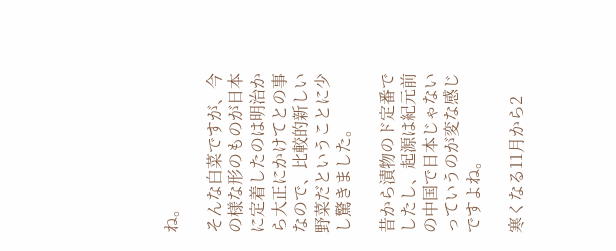ね。

そんな白菜ですが、今の様な形のものが日本に定着したのは明治から大正にかけてとの事なので、比較的新しい野菜だということに少し驚きました。

昔から漬物のド定番でしたし、起源は紀元前の中国で日本じゃないっていうのが変な感じですよね。

寒くなる11月から2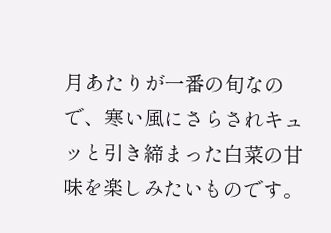月あたりが一番の旬なので、寒い風にさらされキュッと引き締まった白菜の甘味を楽しみたいものです。